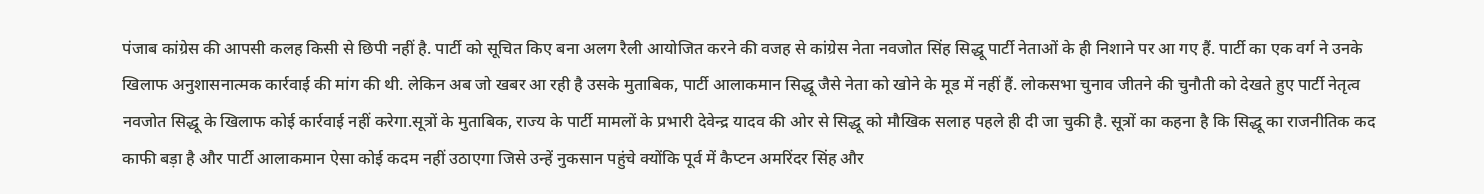पंजाब कांग्रेस की आपसी कलह किसी से छिपी नहीं है. पार्टी को सूचित किए बना अलग रैली आयोजित करने की वजह से कांग्रेस नेता नवजोत सिंह सिद्धू पार्टी नेताओं के ही निशाने पर आ गए हैं. पार्टी का एक वर्ग ने उनके खिलाफ अनुशासनात्मक कार्रवाई की मांग की थी. लेकिन अब जो खबर आ रही है उसके मुताबिक, पार्टी आलाकमान सिद्धू जैसे नेता को खोने के मूड में नहीं हैं. लोकसभा चुनाव जीतने की चुनौती को देखते हुए पार्टी नेतृत्व नवजोत सिद्धू के खिलाफ कोई कार्रवाई नहीं करेगा.सूत्रों के मुताबिक, राज्य के पार्टी मामलों के प्रभारी देवेन्द्र यादव की ओर से सिद्धू को मौखिक सलाह पहले ही दी जा चुकी है. सूत्रों का कहना है कि सिद्धू का राजनीतिक कद काफी बड़ा है और पार्टी आलाकमान ऐसा कोई कदम नहीं उठाएगा जिसे उन्हें नुकसान पहुंचे क्योंकि पूर्व में कैप्टन अमरिंदर सिंह और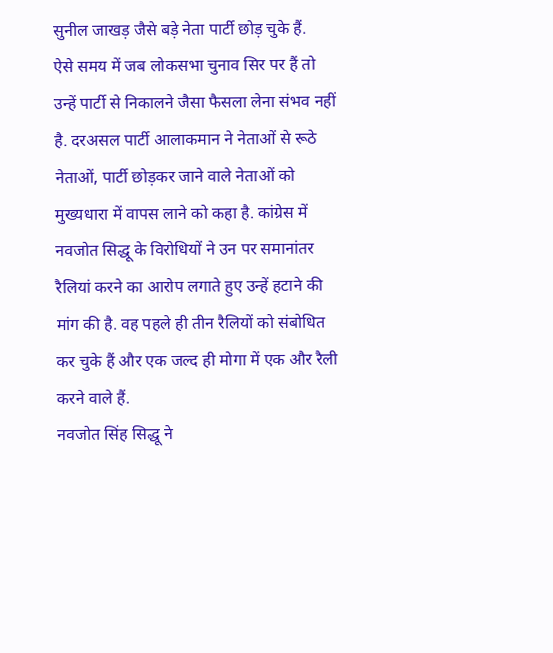सुनील जाखड़ जैसे बड़े नेता पार्टी छोड़ चुके हैं.
ऐसे समय में जब लोकसभा चुनाव सिर पर हैं तो उन्हें पार्टी से निकालने जैसा फैसला लेना संभव नहीं है. दरअसल पार्टी आलाकमान ने नेताओं से रूठे नेताओं, पार्टी छोड़कर जाने वाले नेताओं को मुख्यधारा में वापस लाने को कहा है. कांग्रेस में नवजोत सिद्धू के विरोधियों ने उन पर समानांतर रैलियां करने का आरोप लगाते हुए उन्हें हटाने की मांग की है. वह पहले ही तीन रैलियों को संबोधित कर चुके हैं और एक जल्द ही मोगा में एक और रैली करने वाले हैं.
नवजोत सिंह सिद्धू ने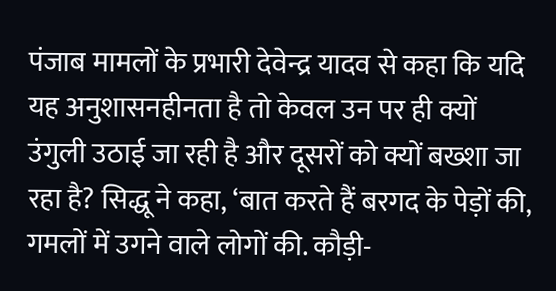पंजाब मामलों के प्रभारी देवेन्द्र यादव से कहा कि यदि यह अनुशासनहीनता है तो केवल उन पर ही क्यों उंगुली उठाई जा रही है और दूसरों को क्यों बख्शा जा रहा है? सिद्धू ने कहा, ‘बात करते हैं बरगद के पेड़ों की, गमलों में उगने वाले लोगों की. कौड़ी-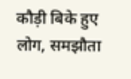कौड़ी बिके हुए लोग, समझौता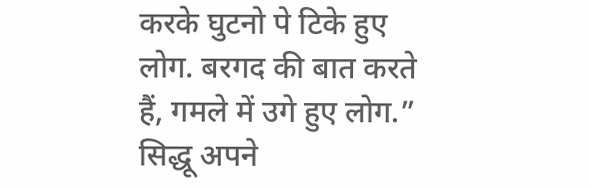करके घुटनो पे टिके हुए लोग. बरगद की बात करते हैं, गमले में उगे हुए लोग.” सिद्धू अपने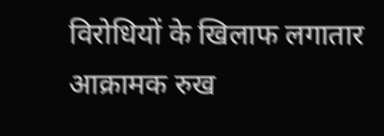विरोधियों के खिलाफ लगातार आक्रामक रुख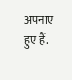अपनाए हुए हैं.